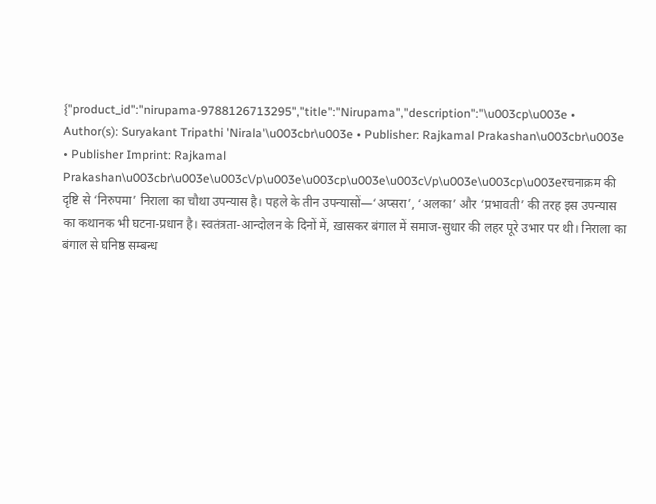{"product_id":"nirupama-9788126713295","title":"Nirupama","description":"\u003cp\u003e • Author(s): Suryakant Tripathi 'Nirala'\u003cbr\u003e • Publisher: Rajkamal Prakashan\u003cbr\u003e • Publisher Imprint: Rajkamal Prakashan\u003cbr\u003e\u003c\/p\u003e\u003cp\u003e\u003c\/p\u003e\u003cp\u003eरचनाक्रम की दृष्टि से ‘निरुपमा’ निराला का चौथा उपन्यास है। पहले के तीन उपन्यासों—‘अप्सरा’, ‘अलका’ और ‘प्रभावती’ की तरह इस उपन्यास का कथानक भी घटना-प्रधान है। स्वतंत्रता-आन्दोलन के दिनों में, ख़ासकर बंगाल में समाज-सुधार की लहर पूरे उभार पर थी। निराला का बंगाल से घनिष्ठ सम्बन्ध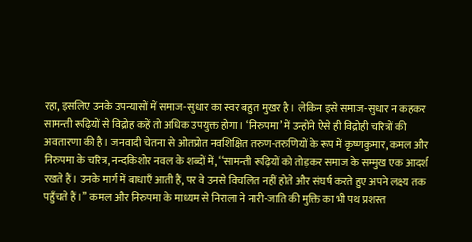रहा, इसलिए उनके उपन्यासों में समाज-सुधार का स्वर बहुत मुखर है। लेकिन इसे समाज-सुधार न कहकर सामन्ती रूढ़ियों से विद्रोह कहें तो अधिक उपयुक्त होगा। ‘निरुपमा’ में उन्होंने ऐसे ही विद्रोही चरित्रों की अवतारणा की है। जनवादी चेतना से ओतप्रोत नवशिक्षित तरुण-तरुणियों के रूप में कृष्णकुमार, कमल और निरुपमा के चरित्र, नन्दकिशोर नवल के शब्दों में, ‘‘सामन्ती रूढ़ियों को तोड़कर समाज के सम्मुख एक आदर्श रखते हैं। उनके मार्ग में बाधाएँ आती हैं, पर वे उनसे विचलित नहीं होते और संघर्ष करते हुए अपने लक्ष्य तक पहुँचते हैं।’’ कमल और निरुपमा के माध्यम से निराला ने नारी-जाति की मुक्ति का भी पथ प्रशस्त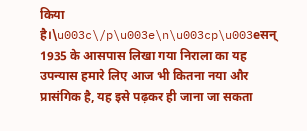किया है।\u003c\/p\u003e\n\u003cp\u003eसन् 1935 के आसपास लिखा गया निराला का यह उपन्यास हमारे लिए आज भी कितना नया और प्रासंगिक है, यह इसे पढ़कर ही जाना जा सकता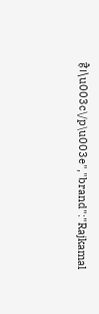है।\u003c\/p\u003e","brand":"Rajkamal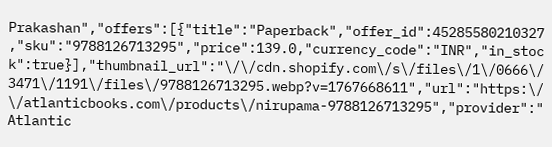Prakashan","offers":[{"title":"Paperback","offer_id":45285580210327,"sku":"9788126713295","price":139.0,"currency_code":"INR","in_stock":true}],"thumbnail_url":"\/\/cdn.shopify.com\/s\/files\/1\/0666\/3471\/1191\/files\/9788126713295.webp?v=1767668611","url":"https:\/\/atlanticbooks.com\/products\/nirupama-9788126713295","provider":"Atlantic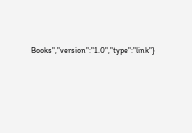Books","version":"1.0","type":"link"}